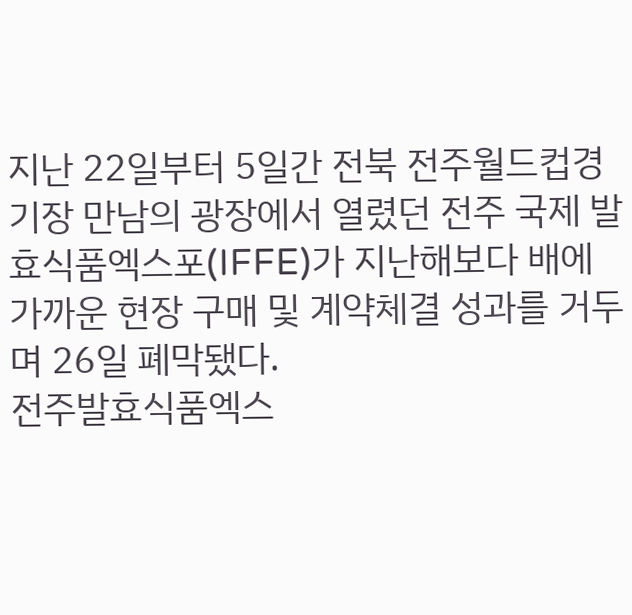지난 22일부터 5일간 전북 전주월드컵경기장 만남의 광장에서 열렸던 전주 국제 발효식품엑스포(IFFE)가 지난해보다 배에 가까운 현장 구매 및 계약체결 성과를 거두며 26일 폐막됐다.
전주발효식품엑스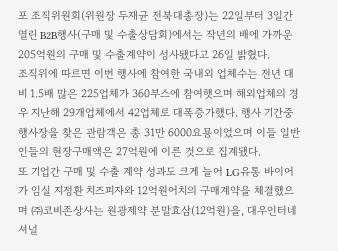포 조직위원회(위원장 두재균 전북대총장)는 22일부터 3일간 열린 B2B행사(구매 및 수출상담회)에서는 작년의 배에 가까운 205억원의 구매 및 수출계약이 성사됐다고 26일 밝혔다.
조직위에 따르면 이번 행사에 참여한 국내외 업체수는 전년 대비 1.5배 많은 225업체가 360부스에 참여햇으며 해외업체의 경우 지난해 29개업체에서 42업체로 대폭증가했다. 행사 기간중 행사장을 찾은 관람객은 총 31만 6000요묭이었으며 이들 일반인들의 현장구매액은 27억원에 이른 것으로 집계됐다.
또 기업간 구매 및 수출 계약 성과도 크게 늘어 LG유통 바이어가 임실 지정환 치즈피자와 12억원어치의 구매계약을 체결했으며 ㈜코비존상사는 원광제약 분말효삼(12억원)을, 대우인터네셔널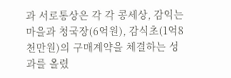과 서로통상은 각 각 콩세상, 감익는 마을과 청국장(6억원), 감식초(1억8천만원)의 구매계약을 체결하는 성과를 올렸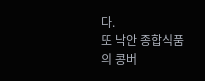다.
또 낙안 종합식품의 콩버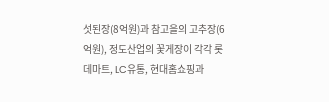섯된장(8억원)과 참고을의 고추장(6억원), 정도산업의 꽃게장이 각각 롯데마트, LC유통, 현대홈쇼핑과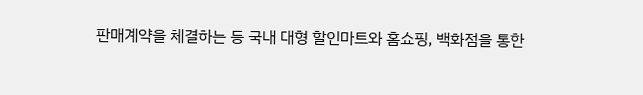판매계약을 체결하는 등 국내 대형 할인마트와 홈쇼핑, 백화점을 통한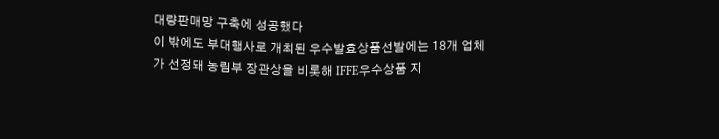대량판매망 구축에 성공했다
이 밖에도 부대행사로 개최된 우수발효상품선발에는 18개 업체가 선정돼 농림부 장관상을 비롯해 IFFE우수상품 지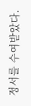정서를 수여받았다.